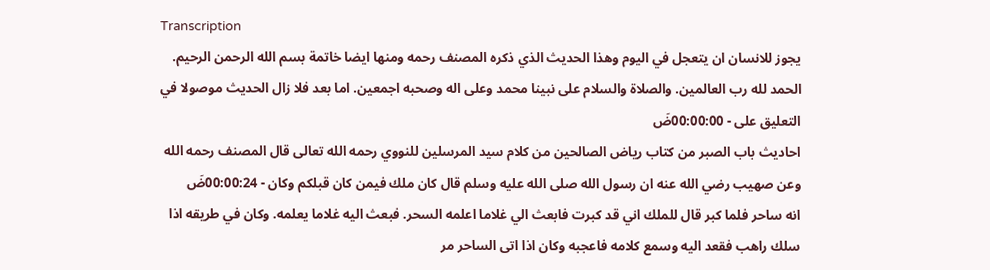Transcription
يجوز للانسان ان يتعجل في اليوم وهذا الحديث الذي ذكره المصنف رحمه ومنها ايضا خاتمة بسم الله الرحمن الرحيم. الحمد لله رب العالمين. والصلاة والسلام على نبينا محمد وعلى اله وصحبه اجمعين. اما بعد فلا زال الحديث موصولا في التعليق على - 00:00:00ضَ
احاديث باب الصبر من كتاب رياض الصالحين من كلام سيد المرسلين للنووي رحمه الله تعالى قال المصنف رحمه الله وعن صهيب رضي الله عنه ان رسول الله صلى الله عليه وسلم قال كان ملك فيمن كان قبلكم وكان - 00:00:24ضَ
انه ساحر فلما كبر قال للملك اني قد كبرت فابعث الي غلاما اعلمه السحر. فبعث اليه غلاما يعلمه. وكان في طريقه اذا سلك راهب فقعد اليه وسمع كلامه فاعجبه وكان اذا اتى الساحر مر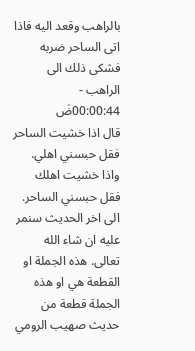بالراهب وقعد اليه فاذا اتى الساحر ضربه فشكى ذلك الى الراهب - 00:00:44ضَ
قال اذا خشيت الساحر فقل حبسني اهلي. واذا خشيت اهلك فقل حبسني الساحر. الى اخر الحديث سنمر عليه ان شاء الله تعالى. هذه الجملة او القطعة هي او هذه الجملة قطعة من حديث صهيب الرومي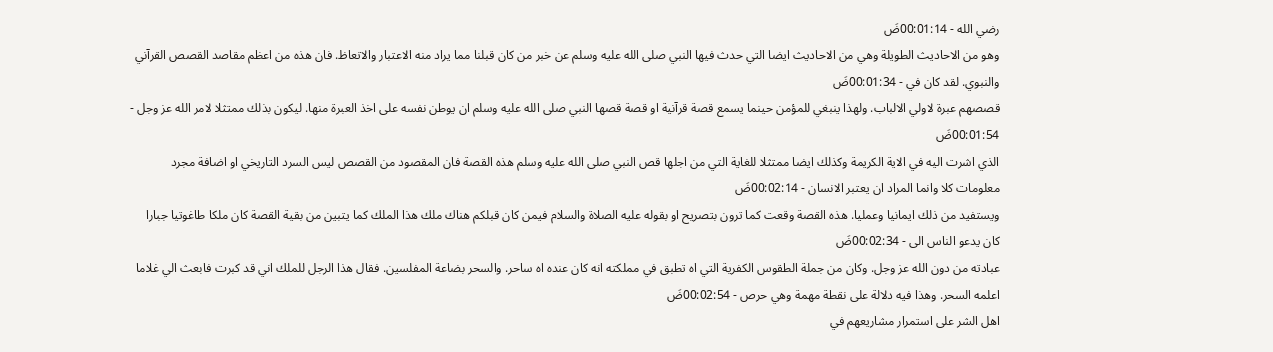رضي الله - 00:01:14ضَ
وهو من الاحاديث الطويلة وهي من الاحاديث ايضا التي حدث فيها النبي صلى الله عليه وسلم عن خبر من كان قبلنا مما يراد منه الاعتبار والاتعاظ. فان هذه من اعظم مقاصد القصص القرآني والنبوي. لقد كان في - 00:01:34ضَ
قصصهم عبرة لاولي الالباب. ولهذا ينبغي للمؤمن حينما يسمع قصة قرآنية او قصة قصها النبي صلى الله عليه وسلم ان يوطن نفسه على اخذ العبرة منها. ليكون بذلك ممتثلا لامر الله عز وجل - 00:01:54ضَ
الذي اشرت اليه في الاية الكريمة وكذلك ايضا ممتثلا للغاية التي من اجلها قص النبي صلى الله عليه وسلم هذه القصة فان المقصود من القصص ليس السرد التاريخي او اضافة مجرد معلومات كلا وانما المراد ان يعتبر الانسان - 00:02:14ضَ
ويستفيد من ذلك ايمانيا وعمليا. هذه القصة وقعت كما ترون بتصريح او بقوله عليه الصلاة والسلام فيمن كان قبلكم هناك ملك هذا الملك كما يتبين من بقية القصة كان ملكا طاغوتيا جبارا كان يدعو الناس الى - 00:02:34ضَ
عبادته من دون الله عز وجل. وكان من جملة الطقوس الكفرية التي اه تطبق في مملكته انه كان عنده اه ساحر. والسحر بضاعة المفلسين. فقال هذا الرجل للملك اني قد كبرت فابعث الي غلاما اعلمه السحر. وهذا فيه دلالة على نقطة مهمة وهي حرص - 00:02:54ضَ
اهل الشر على استمرار مشاريعهم في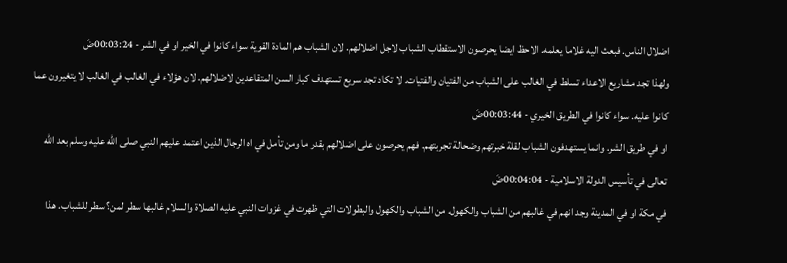اضلال الناس. فبعث اليه غلاما يعلمه. الاحظ ايضا يحرصون الاستقطاب الشباب لاجل اضلالهم. لان الشباب هم المادة القوية سواء كانوا في الخير او في الشر - 00:03:24ضَ
ولهذا تجد مشاريع الاعداء تسلط في الغالب على الشباب من الفتيان والفتيات. لا تكاد تجد سريع تستهدف كبار السن المتقاعدين لاضلالهم. لان هؤلاء في الغالب في الغالب لا يتغيرون عما كانوا عليه. سواء كانوا في الطريق الخيري - 00:03:44ضَ
او في طريق الشر. وانما يستهدفون الشباب لقلة خبرتهم وضحالة تجربتهم. فهم يحرصون على اضلالهم بقدر ما ومن تأمل في اه الرجال الذين اعتمد عليهم النبي صلى الله عليه وسلم بعد الله تعالى في تأسيس الدولة الاسلامية - 00:04:04ضَ
في مكة او في المدينة وجد انهم في غالبهم من الشباب والكهول. من الشباب والكهول والبطولات التي ظهرت في غزوات النبي عليه الصلاة والسلام غالبها سطر لمن؟ سطر للشباب. هذا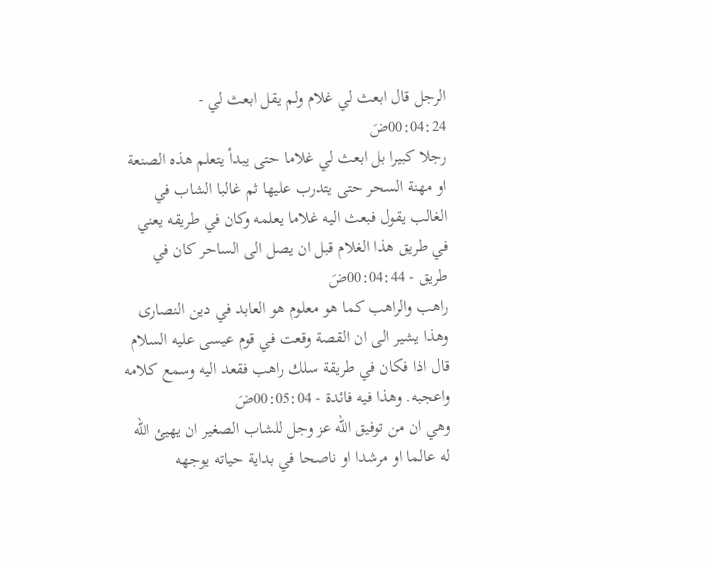الرجل قال ابعث لي غلام ولم يقل ابعث لي - 00:04:24ضَ
رجلا كبيرا بل ابعث لي غلاما حتى يبدأ يتعلم هذه الصنعة او مهنة السحر حتى يتدرب عليها ثم غالبا الشاب في الغالب يقول فبعث اليه غلاما يعلمه وكان في طريقه يعني في طريق هذا الغلام قبل ان يصل الى الساحر كان في طريق - 00:04:44ضَ
راهب والراهب كما هو معلوم هو العابد في دين النصارى وهذا يشير الى ان القصة وقعت في قوم عيسى عليه السلام قال اذا فكان في طريقة سلك راهب فقعد اليه وسمع كلامه واعجبه. وهذا فيه فائدة - 00:05:04ضَ
وهي ان من توفيق الله عز وجل للشاب الصغير ان يهيئ الله له عالما او مرشدا او ناصحا في بداية حياته يوجهه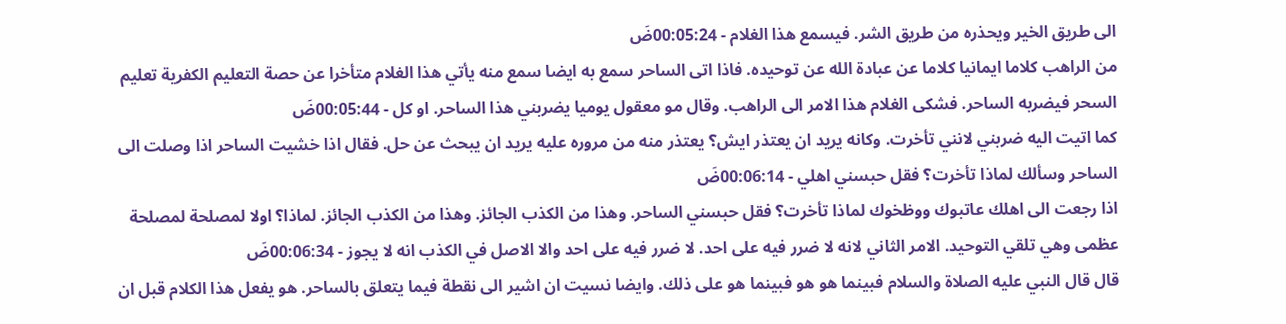الى طريق الخير ويحذره من طريق الشر. فيسمع هذا الغلام - 00:05:24ضَ
من الراهب كلاما ايمانيا كلاما عن عبادة الله عن توحيده. فاذا اتى الساحر سمع به ايضا سمع منه يأتي هذا الغلام متأخرا عن حصة التعليم الكفرية تعليم السحر فيضربه الساحر. فشكى الغلام هذا الامر الى الراهب. وقال مو معقول يوميا يضربني هذا الساحر. او كل - 00:05:44ضَ
كما اتيت اليه ضربني لانني تأخرت. وكانه يريد ان يعتذر ايش؟ يعتذر منه من مروره عليه يريد ان يبحث عن حل. فقال اذا خشيت الساحر اذا وصلت الى الساحر وسألك لماذا تأخرت؟ فقل حبسني اهلي - 00:06:14ضَ
اذا رجعت الى اهلك عاتبوك ووظخوك لماذا تأخرت؟ فقل حبسني الساحر. وهذا من الكذب الجائز. وهذا من الكذب الجائز. لماذا؟ اولا لمصلحة لمصلحة عظمى وهي تلقي التوحيد. الامر الثاني لانه لا ضرر فيه على احد. لا ضرر فيه على احد والا الاصل في الكذب انه لا يجوز - 00:06:34ضَ
قال قال النبي عليه الصلاة والسلام فبينما هو هو فبينما هو على ذلك. وايضا نسيت ان اشير الى نقطة فيما يتعلق بالساحر. هو يفعل هذا الكلام قبل ان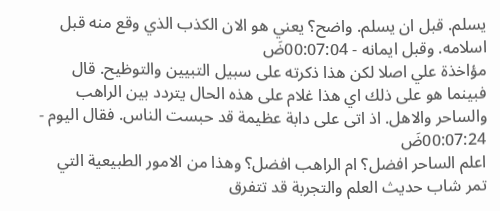يسلم. قبل ان يسلم. واضح؟ يعني هو الان الكذب الذي وقع منه قبل اسلامه. وقبل ايمانه - 00:07:04ضَ
مؤاخذة علي اصلا لكن هذا ذكرته على سبيل التبيين والتوظيح. قال فبينما هو على ذلك اي هذا غلام على هذه الحال يتردد بين الراهب والساحر والاهل. اذ اتى على دابة عظيمة قد حبست الناس. فقال اليوم - 00:07:24ضَ
اعلم الساحر افضل؟ ام الراهب افضل؟ وهذا من الامور الطبيعية التي تمر شاب حديث العلم والتجربة قد تتفرق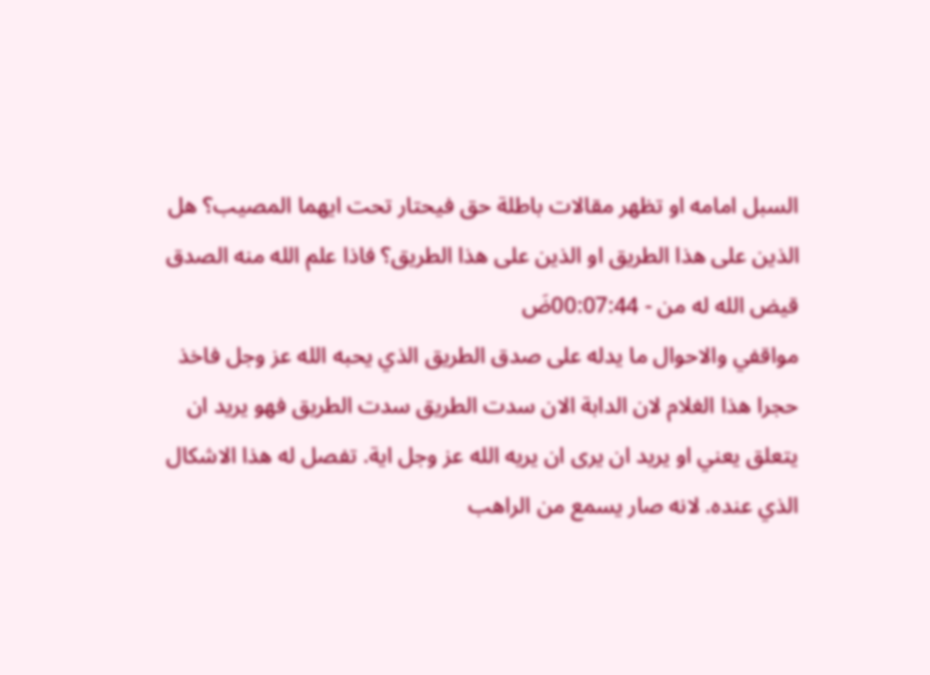السبل امامه او تظهر مقالات باطلة حق فيحتار تحت ايهما المصيب؟ هل الذين على هذا الطريق او الذين على هذا الطريق؟ فاذا علم الله منه الصدق قيض الله له من - 00:07:44ضَ
مواقفي والاحوال ما يدله على صدق الطريق الذي يحبه الله عز وجل فاخذ حجرا هذا الغلام لان الدابة الان سدت الطريق سدت الطريق فهو يريد ان يتعلق يعني او يريد ان يرى ان يريه الله عز وجل اية. تفصل له هذا الاشكال الذي عنده. لانه صار يسمع من الراهب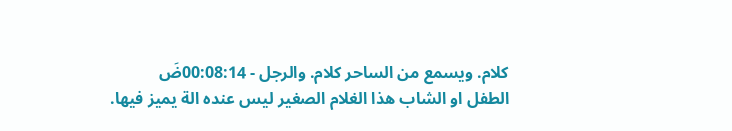كلام. ويسمع من الساحر كلام. والرجل - 00:08:14ضَ
الطفل او الشاب هذا الغلام الصغير ليس عنده الة يميز فيها.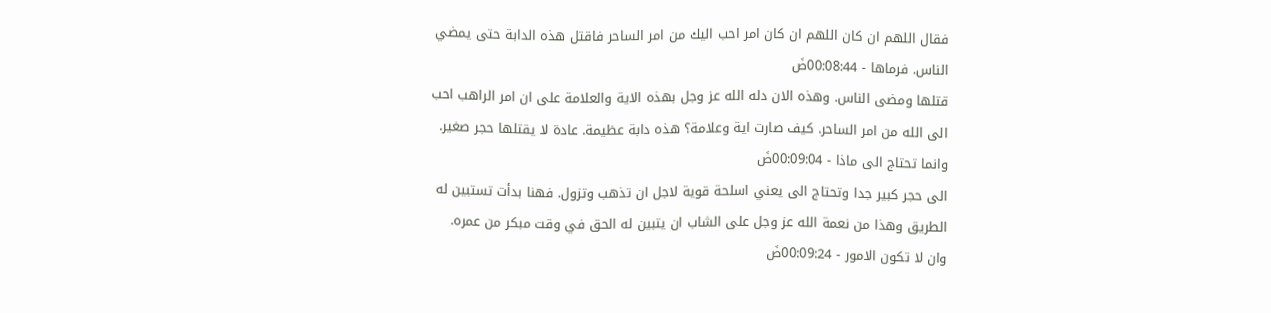فقال اللهم ان كان اللهم ان كان امر احب اليك من امر الساحر فاقتل هذه الدابة حتى يمضي الناس. فرماها - 00:08:44ضَ
قتلها ومضى الناس. وهذه الان دله الله عز وجل بهذه الاية والعلامة على ان امر الراهب احب الى الله من امر الساحر. كيف صارت اية وعلامة؟ هذه دابة عظيمة. عادة لا يقتلها حجر صغير. وانما تحتاج الى ماذا - 00:09:04ضَ
الى حجر كبير جدا وتحتاج الى يعني اسلحة قوية لاجل ان تذهب وتزول. فهنا بدأت تستبين له الطريق وهذا من نعمة الله عز وجل على الشاب ان يتبين له الحق في وقت مبكر من عمره. وان لا تكون الامور - 00:09:24ضَ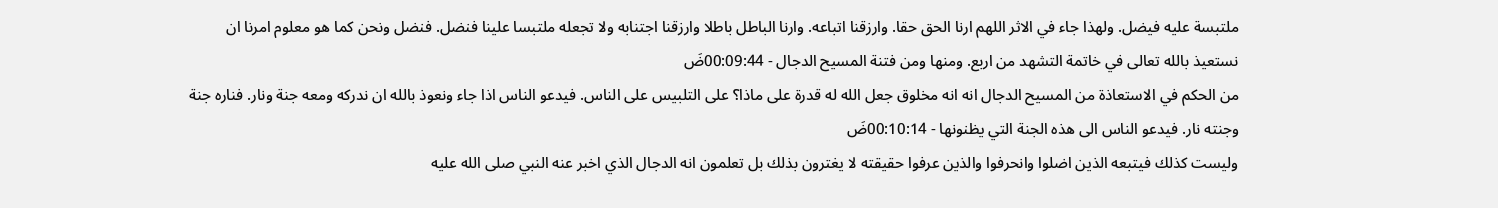ملتبسة عليه فيضل. ولهذا جاء في الاثر اللهم ارنا الحق حقا. وارزقنا اتباعه. وارنا الباطل باطلا وارزقنا اجتنابه ولا تجعله ملتبسا علينا فنضل. فنضل ونحن كما هو معلوم امرنا ان نستعيذ بالله تعالى في خاتمة التشهد من اربع. ومنها ومن فتنة المسيح الدجال - 00:09:44ضَ
من الحكم في الاستعاذة من المسيح الدجال انه انه مخلوق جعل الله له قدرة على ماذا؟ على التلبيس على الناس. فيدعو الناس اذا جاء ونعوذ بالله ان ندركه ومعه جنة ونار. فناره جنة وجنته نار. فيدعو الناس الى هذه الجنة التي يظنونها - 00:10:14ضَ
وليست كذلك فيتبعه الذين اضلوا وانحرفوا والذين عرفوا حقيقته لا يغترون بذلك بل تعلمون انه الدجال الذي اخبر عنه النبي صلى الله عليه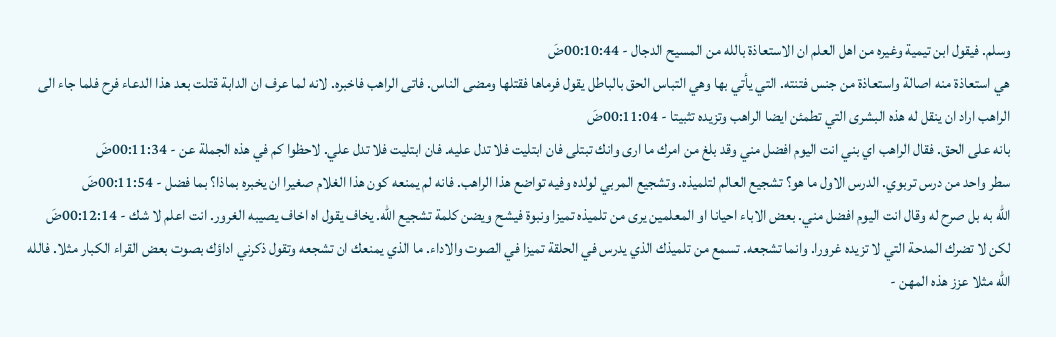وسلم. فيقول ابن تيمية وغيره من اهل العلم ان الاستعاذة بالله من المسيح الدجال - 00:10:44ضَ
هي استعاذة منه اصالة واستعاذة من جنس فتنته. التي يأتي بها وهي التباس الحق بالباطل يقول فرماها فقتلها ومضى الناس. فاتى الراهب فاخبره. لانه لما عرف ان الدابة قتلت بعد هذا الدعاء فرح فلما جاء الى الراهب اراد ان ينقل له هذه البشرى التي تطمئن ايضا الراهب وتزيده تثبيتا - 00:11:04ضَ
بانه على الحق. فقال الراهب اي بني انت اليوم افضل مني وقد بلغ من امرك ما ارى وانك تبتلى فان ابتليت فلا تدل عليه. فان ابتليت فلا تدل علي. لاحظوا كم في هذه الجملة عن - 00:11:34ضَ
سطر واحد من درس تربوي. الدرس الاول ما هو؟ تشجيع العالم لتلميذه. وتشجيع المربي لولده وفيه تواضع هذا الراهب. فانه لم يمنعه كون هذا الغلام صغيرا ان يخبره بماذا؟ بما فضل - 00:11:54ضَ
الله به بل صرح له وقال انت اليوم افضل مني. بعض الاباء احيانا او المعلمين يرى من تلميذه تميزا ونبوة فيشح ويضن كلمة تشجيع الله. يخاف يقول اه اخاف يصيبه الغرور. انت اعلم لا شك - 00:12:14ضَ
لكن لا تضرك المدحة التي لا تزيده غرورا. وانما تشجعه. تسمع من تلميذك الذي يدرس في الحلقة تميزا في الصوت والاداء. ما الذي يمنعك ان تشجعه وتقول ذكرني اداؤك بصوت بعض القراء الكبار مثلا. فالله الله مثلا عزز هذه المهن -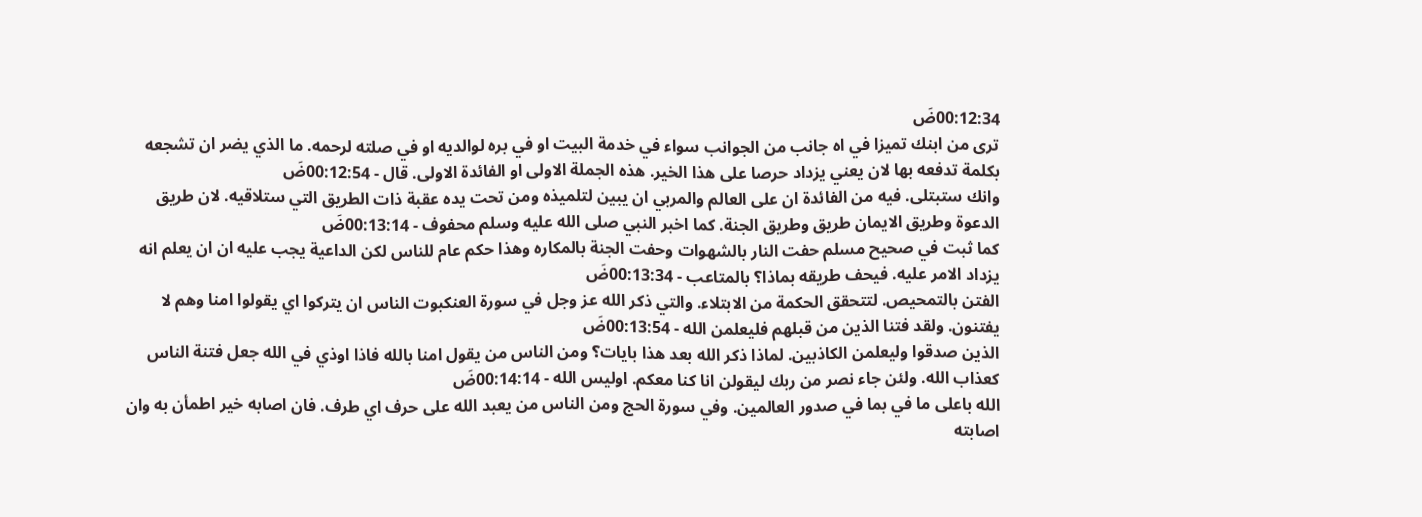00:12:34ضَ
ترى من ابنك تميزا في اه جانب من الجوانب سواء في خدمة البيت او في بره لوالديه او في صلته لرحمه. ما الذي يضر ان تشجعه بكلمة تدفعه بها لان يعني يزداد حرصا على هذا الخير. هذه الجملة الاولى او الفائدة الاولى. قال - 00:12:54ضَ
وانك ستبتلى. فيه من الفائدة ان على العالم والمربي ان يبين لتلميذه ومن تحت يده عقبة ذات الطريق التي ستلاقيه. لان طريق الدعوة وطريق الايمان طريق وطريق الجنة. كما اخبر النبي صلى الله عليه وسلم محفوف - 00:13:14ضَ
كما ثبت في صحيح مسلم حفت النار بالشهوات وحفت الجنة بالمكاره وهذا حكم عام للناس لكن الداعية يجب عليه ان ان يعلم انه يزداد الامر عليه. فيحف طريقه بماذا؟ بالمتاعب - 00:13:34ضَ
الفتن بالتمحيص. لتتحقق الحكمة من الابتلاء. والتي ذكر الله عز وجل في سورة العنكبوت الناس ان يتركوا اي يقولوا امنا وهم لا يفتنون. ولقد فتنا الذين من قبلهم فليعلمن الله - 00:13:54ضَ
الذين صدقوا وليعلمن الكاذبين. لماذا ذكر الله بعد هذا بايات؟ ومن الناس من يقول امنا بالله فاذا اوذي في الله جعل فتنة الناس كعذاب الله. ولئن جاء نصر من ربك ليقولن انا كنا معكم. اوليس الله - 00:14:14ضَ
الله باعلى ما في بما في صدور العالمين. وفي سورة الحج ومن الناس من يعبد الله على حرف اي طرف. فان اصابه خير اطمأن به وان اصابته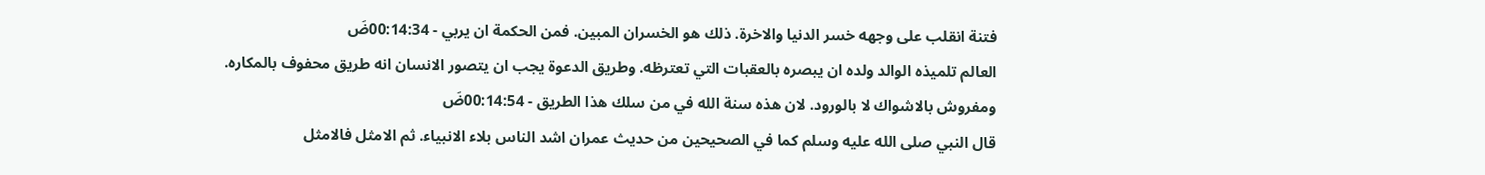فتنة انقلب على وجهه خسر الدنيا والاخرة. ذلك هو الخسران المبين. فمن الحكمة ان يربي - 00:14:34ضَ
العالم تلميذه الوالد ولده ان يبصره بالعقبات التي تعترظه. وطريق الدعوة يجب ان يتصور الانسان انه طريق محفوف بالمكاره. ومفروش بالاشواك لا بالورود. لان هذه سنة الله في من سلك هذا الطريق - 00:14:54ضَ
قال النبي صلى الله عليه وسلم كما في الصحيحين من حديث عمران اشد الناس بلاء الانبياء. ثم الامثل فالامثل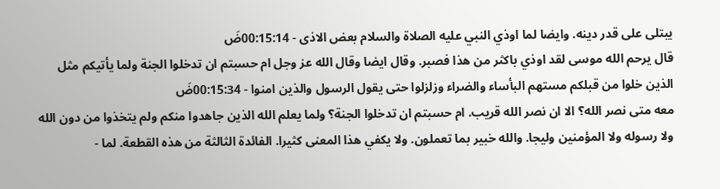يبتلى على قدر دينه. وايضا لما اوذي النبي عليه الصلاة والسلام بعض الاذى - 00:15:14ضَ
قال يرحم الله موسى لقد اوذي باكثر من هذا فصبر. وقال ايضا وقال الله عز وجل ام حسبتم ان تدخلوا الجنة ولما يأتيكم مثل الذين خلوا من قبلكم مستهم البأساء والضراء وزلزلوا حتى يقول الرسول والذين امنوا - 00:15:34ضَ
معه متى نصر الله؟ الا ان نصر الله قريب. ام حسبتم ان تدخلوا الجنة؟ ولما يعلم الله الذين جاهدوا منكم ولم يتخذوا من دون الله ولا رسوله ولا المؤمنين وليجا. والله خبير بما تعملون. ولا يكفي هذا المعنى كثيرا. الفائدة الثالثة من هذه القطعة. لما -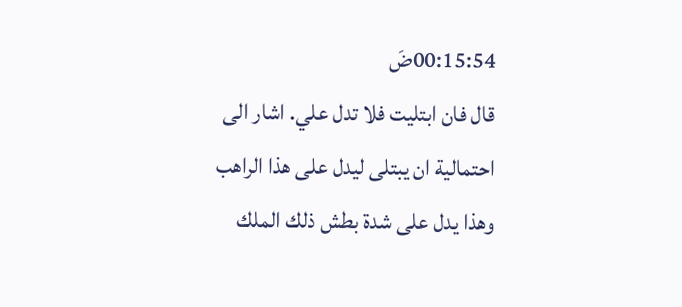00:15:54ضَ
قال فان ابتليت فلا تدل علي. اشار الى احتمالية ان يبتلى ليدل على هذا الراهب وهذا يدل على شدة بطش ذلك الملك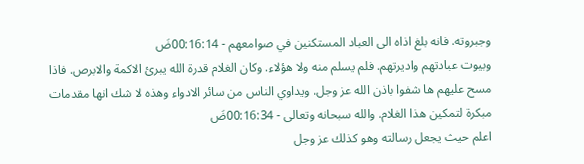وجبروته. فانه بلغ اذاه الى العباد المستكنين في صوامعهم - 00:16:14ضَ
وبيوت عبادتهم واديرتهم. فلم يسلم منه ولا هؤلاء. وكان الغلام قدرة الله يبرئ الاكمة والابرص. فاذا مسح عليهم ها شفوا باذن الله عز وجل. ويداوي الناس من سائر الادواء وهذه لا شك انها مقدمات مبكرة لتمكين هذا الغلام. والله سبحانه وتعالى - 00:16:34ضَ
اعلم حيث يجعل رسالته وهو كذلك عز وجل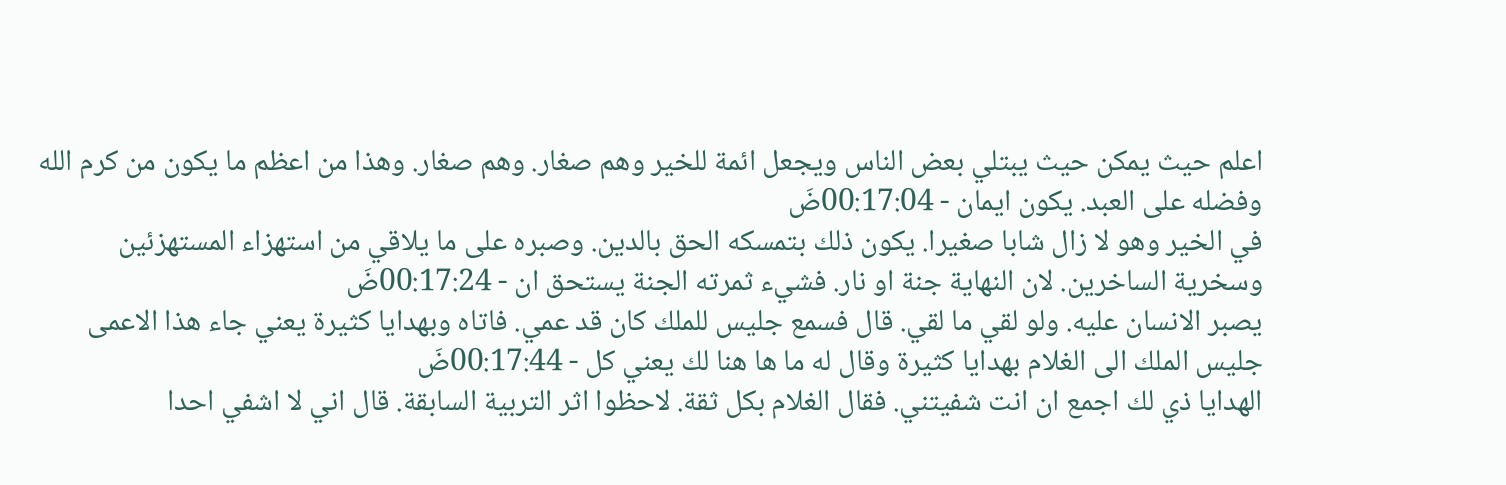اعلم حيث يمكن حيث يبتلي بعض الناس ويجعل ائمة للخير وهم صغار. وهم صغار. وهذا من اعظم ما يكون من كرم الله وفضله على العبد. يكون ايمان - 00:17:04ضَ
في الخير وهو لا زال شابا صغيرا. يكون ذلك بتمسكه الحق بالدين. وصبره على ما يلاقي من استهزاء المستهزئين وسخرية الساخرين. لان النهاية جنة او نار. فشيء ثمرته الجنة يستحق ان - 00:17:24ضَ
يصبر الانسان عليه. ولو لقي ما لقي. قال فسمع جليس للملك كان قد عمي. فاتاه وبهدايا كثيرة يعني جاء هذا الاعمى جليس الملك الى الغلام بهدايا كثيرة وقال له ما ها هنا لك يعني كل - 00:17:44ضَ
الهدايا ذي لك اجمع ان انت شفيتني. فقال الغلام بكل ثقة. لاحظوا اثر التربية السابقة. قال اني لا اشفي احدا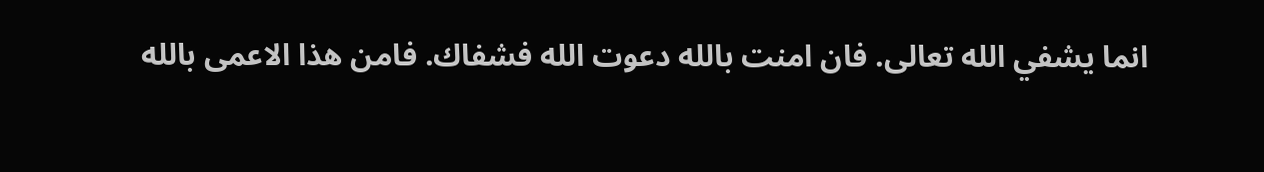انما يشفي الله تعالى. فان امنت بالله دعوت الله فشفاك. فامن هذا الاعمى بالله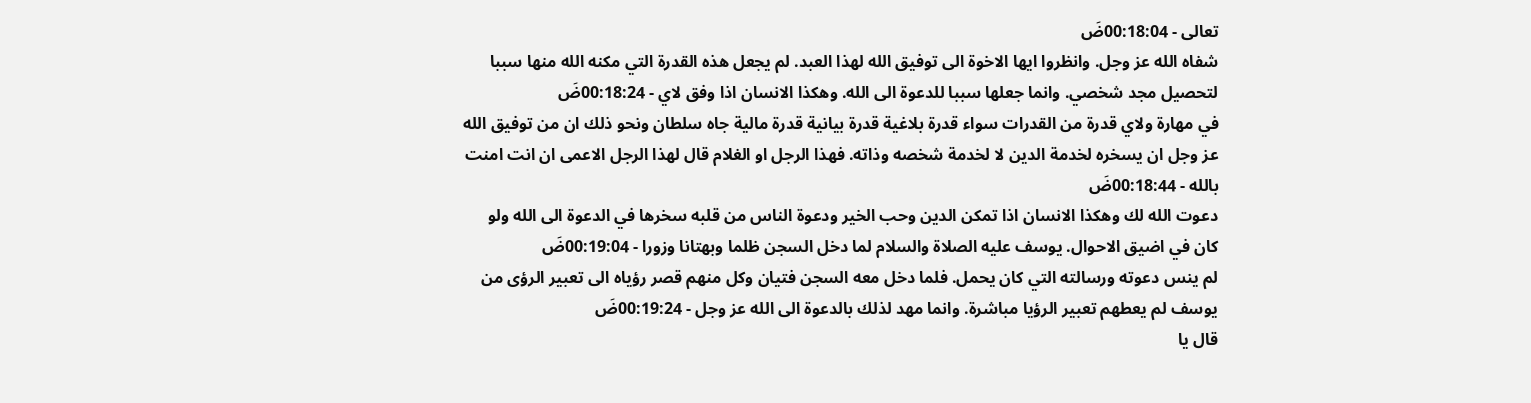تعالى - 00:18:04ضَ
شفاه الله عز وجل. وانظروا ايها الاخوة الى توفيق الله لهذا العبد. لم يجعل هذه القدرة التي مكنه الله منها سببا لتحصيل مجد شخصي. وانما جعلها سببا للدعوة الى الله. وهكذا الانسان اذا وفق لاي - 00:18:24ضَ
في مهارة ولاي قدرة من القدرات سواء قدرة بلاغية قدرة بيانية قدرة مالية جاه سلطان ونحو ذلك ان من توفيق الله عز وجل ان يسخره لخدمة الدين لا لخدمة شخصه وذاته. فهذا الرجل او الغلام قال لهذا الرجل الاعمى ان انت امنت بالله - 00:18:44ضَ
دعوت الله لك وهكذا الانسان اذا تمكن الدين وحب الخير ودعوة الناس من قلبه سخرها في الدعوة الى الله ولو كان في اضيق الاحوال. يوسف عليه الصلاة والسلام لما دخل السجن ظلما وبهتانا وزورا - 00:19:04ضَ
لم ينس دعوته ورسالته التي كان يحمل. فلما دخل معه السجن فتيان وكل منهم قصر رؤياه الى تعبير الرؤى من يوسف لم يعطهم تعبير الرؤيا مباشرة. وانما مهد لذلك بالدعوة الى الله عز وجل - 00:19:24ضَ
قال يا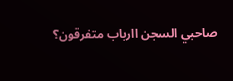صاحبي السجن اارباب متفرقون؟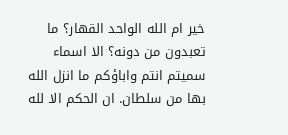خير ام الله الواحد القهار؟ ما تعبدون من دونه؟ الا اسماء سميتم انتم واباؤكم ما انزل الله بها من سلطان. ان الحكم الا لله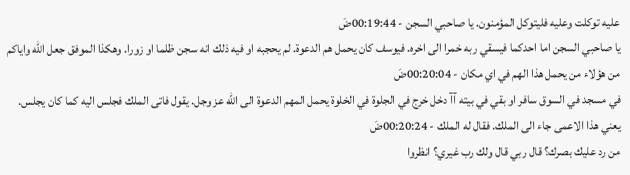عليه توكلت وعليه فليتوكل المؤمنون. يا صاحبي السجن - 00:19:44ضَ
يا صاحبي السجن اما احدكما فيسقي ربه خمرا الى اخره. فيوسف كان يحمل هم الدعوة. لم يحجبه او فيه ذلك انه سجن ظلما او زورا. وهكذا الموفق جعل الله واياكم من هؤلاء من يحمل هذا الهم في اي مكان - 00:20:04ضَ
في مسجد في السوق سافر او بقي في بيته آآ دخل خرج في الجلوة في الخلوة يحمل المهم الدعوة الى الله عز وجل. يقول فاتى الملك فجلس اليه كما كان يجلس. يعني هذا الاعمى جاء الى الملك. فقال له الملك - 00:20:24ضَ
من رد عليك بصرك؟ قال ربي قال ولك رب غيري؟ انظروا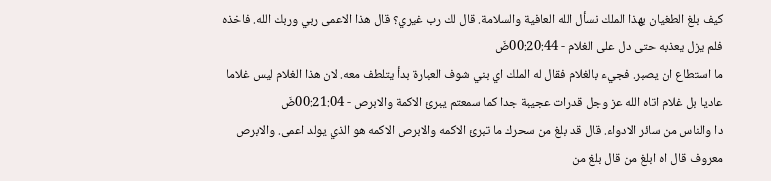كيف بلغ الطغيان بهذا الملك نسأل الله العافية والسلامة. قال لك رب غيري؟ قال هذا الاعمى ربي وربك الله. فاخذه فلم يزل يعذبه حتى دل على الغلام - 00:20:44ضَ
ما استطاع ان يصبر. فجيء بالغلام فقال له الملك اي بني شوف العبارة بدأ يتلطف معه. لان هذا الغلام ليس غلاما عاديا بل غلام اتاه الله عز وجل قدرات عجيبة جدا كما سمعتم يبرئ الاكمة والابرص - 00:21:04ضَ
دا والناس من سائر الادواء. قال قد بلغ من سحرك ما تبرئ الاكمه والابرص الاكمه هو الذي يولد اعمى. والابرص معروف قال اه ابلغ من قال بلغ من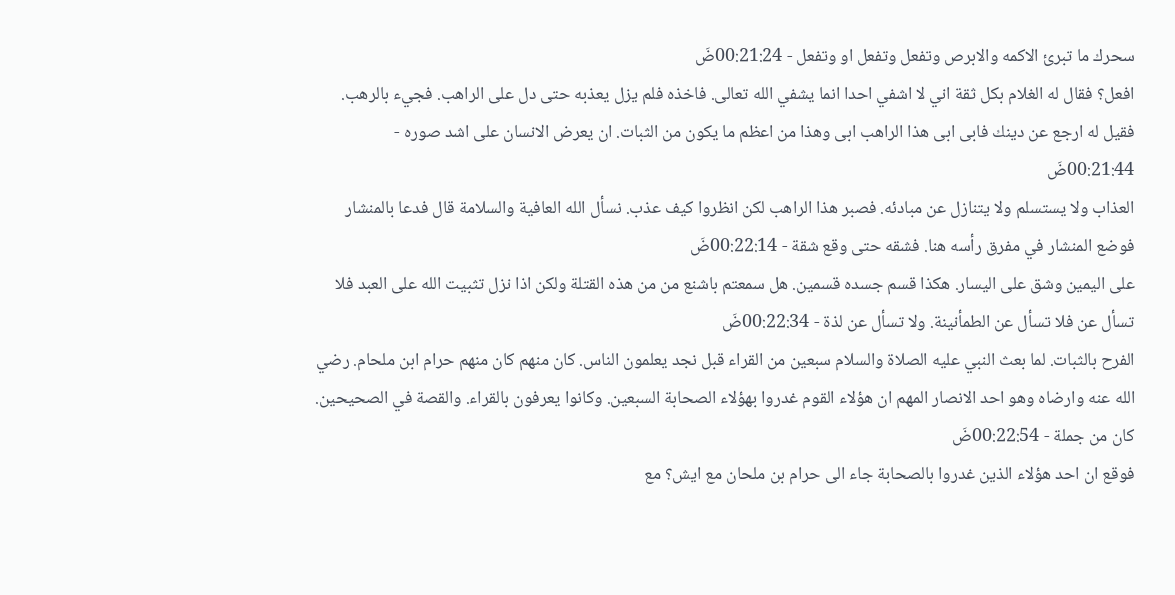سحرك ما تبرئ الاكمه والابرص وتفعل وتفعل او وتفعل - 00:21:24ضَ
افعل؟ فقال له الغلام بكل ثقة اني لا اشفي احدا انما يشفي الله تعالى. فاخذه فلم يزل يعذبه حتى دل على الراهب. فجيء بالرهب. فقيل له ارجع عن دينك فابى ابى هذا الراهب ابى وهذا من اعظم ما يكون من الثبات. ان يعرض الانسان على اشد صوره - 00:21:44ضَ
العذاب ولا يستسلم ولا يتنازل عن مبادئه. فصبر هذا الراهب لكن انظروا كيف عذب. نسأل الله العافية والسلامة قال فدعا بالمنشار فوضع المنشار في مفرق رأسه هنا. فشقه حتى وقع شقة - 00:22:14ضَ
على اليمين وشق على اليسار. هكذا قسم جسده قسمين. هل سمعتم باشنع من من هذه القتلة ولكن اذا نزل تثبيت الله على العبد فلا تسأل عن فلا تسأل عن الطمأنينة. ولا تسأل عن لذة - 00:22:34ضَ
الفرح بالثبات. لما بعث النبي عليه الصلاة والسلام سبعين من القراء قبل نجد يعلمون الناس. كان منهم كان منهم حرام ابن ملحام. رضي الله عنه وارضاه وهو احد الانصار المهم ان هؤلاء القوم غدروا بهؤلاء الصحابة السبعين. وكانوا يعرفون بالقراء. والقصة في الصحيحين. كان من جملة - 00:22:54ضَ
فوقع ان احد هؤلاء الذين غدروا بالصحابة جاء الى حرام بن ملحان مع ايش؟ مع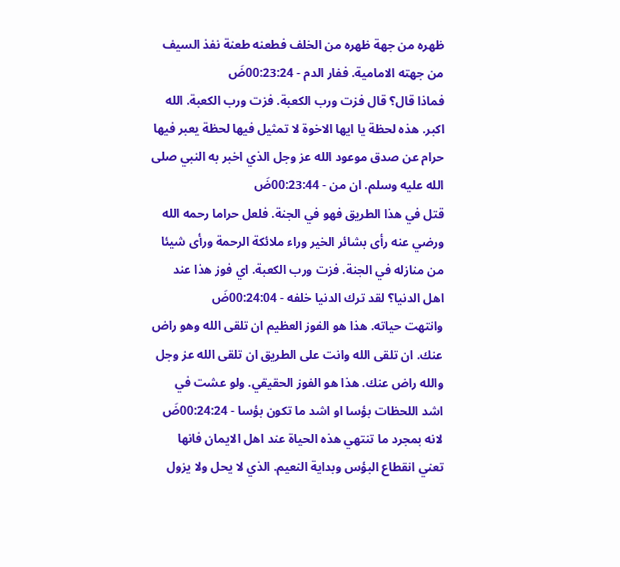ظهره من جهة ظهره من الخلف فطعنه طعنة نفذ السيف من جهته الامامية. ففار الدم - 00:23:24ضَ
فماذا قال؟ قال فزت ورب الكعبة. فزت ورب الكعبة. الله اكبر. هذه لحظة يا ايها الاخوة لا تمثيل فيها لحظة يعبر فيها حرام عن صدق موعود الله عز وجل الذي اخبر به النبي صلى الله عليه وسلم. ان من - 00:23:44ضَ
قتل في هذا الطريق فهو في الجنة. فلعل حراما رحمه الله ورضي عنه رأى بشائر الخير وراء ملائكة الرحمة ورأى شيئا من منازله في الجنة. فزت ورب الكعبة. اي فوز هذا عند اهل الدنيا؟ لقد ترك الدنيا خلفه - 00:24:04ضَ
وانتهت حياته. هذا هو الفوز العظيم ان تلقى الله وهو راض عنك. ان تلقى الله وانت على الطريق ان تلقى الله عز وجل والله راض عنك. هذا هو الفوز الحقيقي. ولو عشت في اشد اللحظات بؤسا او اشد ما تكون بؤسا - 00:24:24ضَ
لانه بمجرد ما تنتهي هذه الحياة عند اهل الايمان فانها تعني انقطاع البؤس وبداية النعيم. الذي لا يحل ولا يزول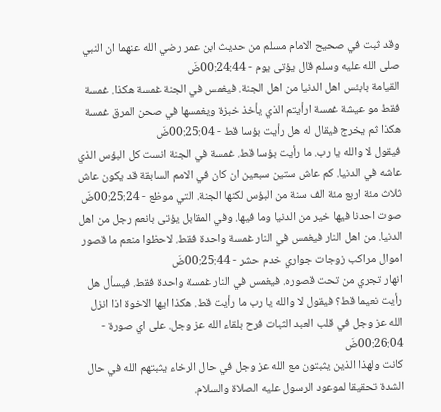وقد ثبت في صحيح الامام مسلم من حديث ابن عمر رضي الله عنهما ان النبي صلى الله عليه وسلم قال يؤتى يوم - 00:24:44ضَ
القيامة بابئس اهل الدنيا من اهل الجنة. فيغمس في الجنة غمسة هكذا. غمسة فقط مو عيشة غمسة ارأيتم الذي يأخذ خبزة ويغمسها في صحن المرق غمسة هكذا ثم يخرج فيقال له هل رأيت بؤسا قط - 00:25:04ضَ
فيقول لا والله يا رب. ما رأيت بؤسا قط. غمسة في الجنة انست كل البؤس الذي عاشه في الدنيا. كم عاش ستين سبعين ان كان في الامم السابقة قد يكون عاش ثلاث مئة اربع مئة الف سنة من البؤس لكنها الجنة. التي موظع - 00:25:24ضَ
صوت احدنا فيها خير من الدنيا وما فيها. وفي المقابل يؤتى بانعم رجل من اهل الدنيا. من اهل النار فيغمس في النار غمسة واحدة فقط. لاحظوا منعم ما قصور اموال مراكب زوجات جواري خدم حشر - 00:25:44ضَ
انهار تجري من تحت قصوره. فيغمس في النار غمسة واحدة فقط. فيسأل هل رأيت نعيما قط؟ فيقول لا والله يا رب ما رأيت قط. هكذا ايها الاخوة اذا انزل الله عز وجل في قلب العبد الثبات فرح بلقاء الله عز وجل. على اي صورة - 00:26:04ضَ
كانت ولهذا الذين يثبتون مع الله عز وجل في حال الرخاء يثبتهم الله في حال الشدة تحقيقا لموعود الرسول عليه الصلاة والسلام.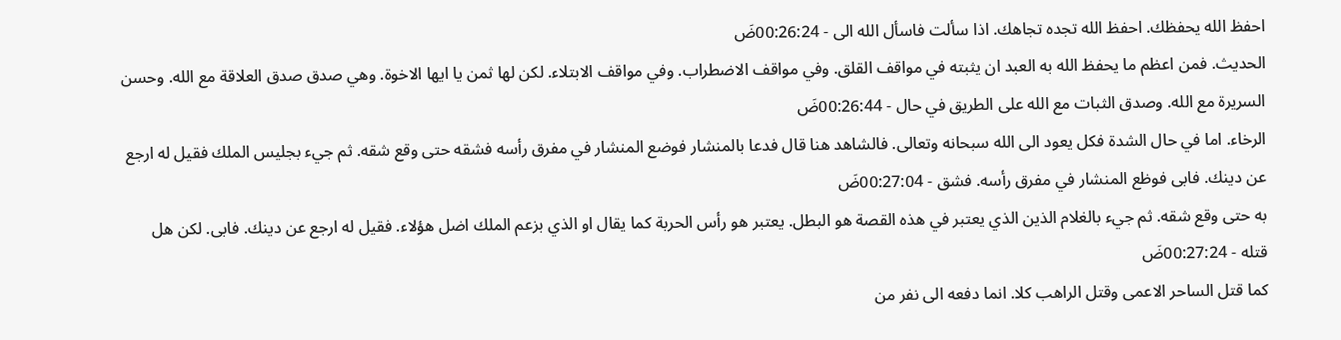احفظ الله يحفظك. احفظ الله تجده تجاهك. اذا سألت فاسأل الله الى - 00:26:24ضَ
الحديث. فمن اعظم ما يحفظ الله به العبد ان يثبته في مواقف القلق. وفي مواقف الاضطراب. وفي مواقف الابتلاء. لكن لها ثمن يا ايها الاخوة. وهي صدق صدق العلاقة مع الله. وحسن السريرة مع الله. وصدق الثبات مع الله على الطريق في حال - 00:26:44ضَ
الرخاء. اما في حال الشدة فكل يعود الى الله سبحانه وتعالى. فالشاهد هنا قال فدعا بالمنشار فوضع المنشار في مفرق رأسه فشقه حتى وقع شقه. ثم جيء بجليس الملك فقيل له ارجع عن دينك. فابى فوظع المنشار في مفرق رأسه. فشق - 00:27:04ضَ
به حتى وقع شقه. ثم جيء بالغلام الذين الذي يعتبر في هذه القصة هو البطل. يعتبر هو رأس الحربة كما يقال او الذي بزعم الملك اضل هؤلاء. فقيل له ارجع عن دينك. فابى. لكن هل قتله - 00:27:24ضَ
كما قتل الساحر الاعمى وقتل الراهب كلا. انما دفعه الى نفر من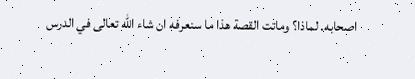اصحابه. لماذا؟ وماتت القصة هذا ما سنعرفه ان شاء الله تعالى في الدرس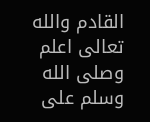القادم والله تعالى اعلم وصلى الله وسلم على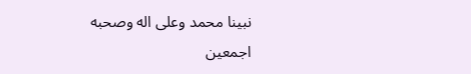نبينا محمد وعلى اله وصحبه اجمعين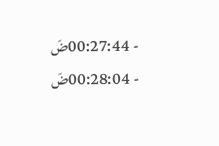- 00:27:44ضَ
- 00:28:04ضَ